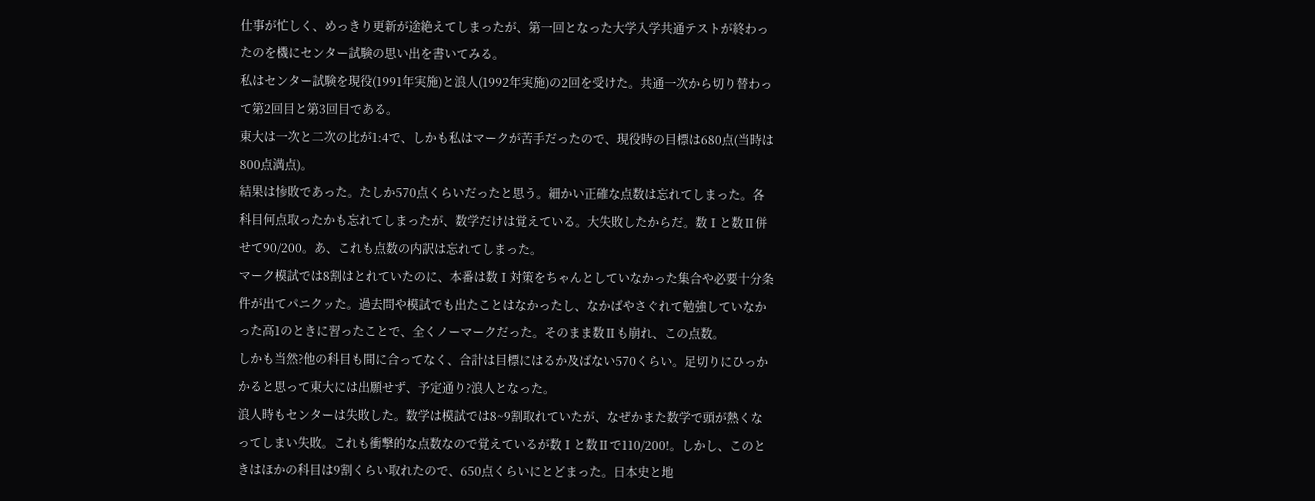仕事が忙しく、めっきり更新が途絶えてしまったが、第一回となった大学入学共通テストが終わったのを機にセンター試験の思い出を書いてみる。
私はセンター試験を現役(1991年実施)と浪人(1992年実施)の2回を受けた。共通一次から切り替わって第2回目と第3回目である。
東大は一次と二次の比が1:4で、しかも私はマークが苦手だったので、現役時の目標は680点(当時は800点満点)。
結果は惨敗であった。たしか570点くらいだったと思う。細かい正確な点数は忘れてしまった。各科目何点取ったかも忘れてしまったが、数学だけは覚えている。大失敗したからだ。数Ⅰと数Ⅱ併せて90/200。あ、これも点数の内訳は忘れてしまった。
マーク模試では8割はとれていたのに、本番は数Ⅰ対策をちゃんとしていなかった集合や必要十分条件が出てパニクッた。過去問や模試でも出たことはなかったし、なかばやさぐれて勉強していなかった高1のときに習ったことで、全くノーマークだった。そのまま数Ⅱも崩れ、この点数。
しかも当然?他の科目も間に合ってなく、合計は目標にはるか及ばない570くらい。足切りにひっかかると思って東大には出願せず、予定通り?浪人となった。
浪人時もセンターは失敗した。数学は模試では8~9割取れていたが、なぜかまた数学で頭が熱くなってしまい失敗。これも衝撃的な点数なので覚えているが数Ⅰと数Ⅱで110/200!。しかし、このときはほかの科目は9割くらい取れたので、650点くらいにとどまった。日本史と地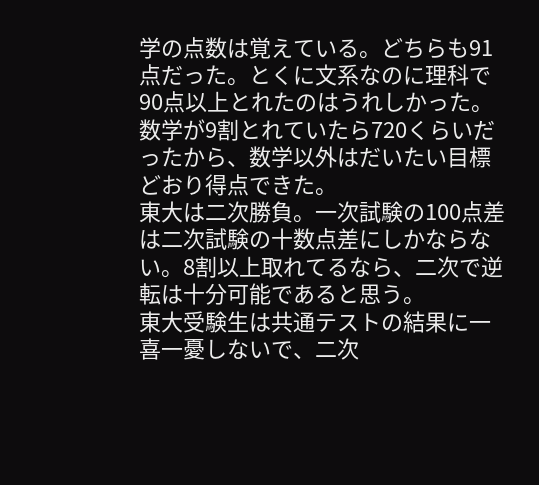学の点数は覚えている。どちらも91点だった。とくに文系なのに理科で90点以上とれたのはうれしかった。数学が9割とれていたら720くらいだったから、数学以外はだいたい目標どおり得点できた。
東大は二次勝負。一次試験の100点差は二次試験の十数点差にしかならない。8割以上取れてるなら、二次で逆転は十分可能であると思う。
東大受験生は共通テストの結果に一喜一憂しないで、二次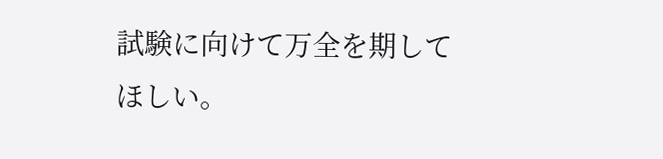試験に向けて万全を期してほしい。